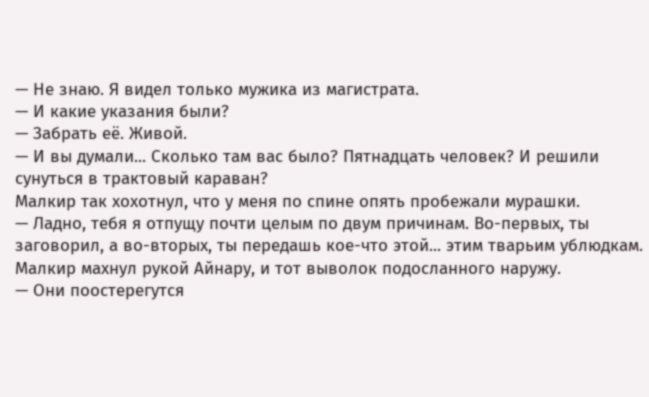— Не знаю. Я видел только мужика из магистрата.
— И какие указания были?
— Забрать её. Живой.
— И вы думали... Сколько там вас было? Пятнадцать человек? И решили сунуться в трактовый караван?
Малкир так хохотнул, что у меня по спине опять пробежали мурашки.
— Ладно, тебя я отпущу почти целым по двум причинам. Во-первых, ты заговорил, а во-вторых, ты передашь кое-что этой... этим тварьим ублюдкам.
Малкир махнул рукой Айнару, и тот выволок подосланного наружу.
— Они поостерегутся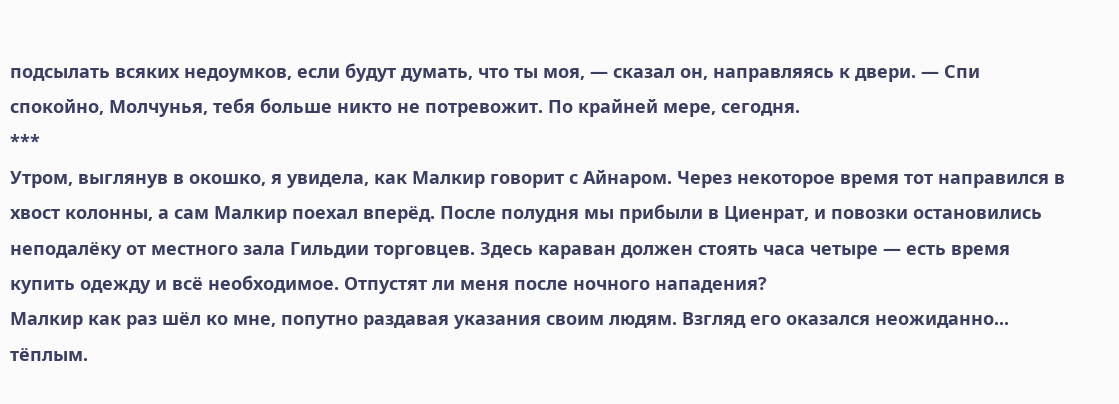подсылать всяких недоумков, если будут думать, что ты моя, — сказал он, направляясь к двери. — Спи спокойно, Молчунья, тебя больше никто не потревожит. По крайней мере, сегодня.
***
Утром, выглянув в окошко, я увидела, как Малкир говорит с Айнаром. Через некоторое время тот направился в хвост колонны, а сам Малкир поехал вперёд. После полудня мы прибыли в Циенрат, и повозки остановились неподалёку от местного зала Гильдии торговцев. Здесь караван должен стоять часа четыре — есть время купить одежду и всё необходимое. Отпустят ли меня после ночного нападения?
Малкир как раз шёл ко мне, попутно раздавая указания своим людям. Взгляд его оказался неожиданно... тёплым.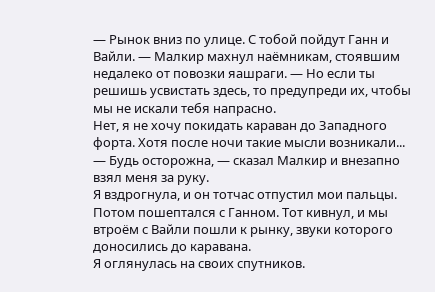— Рынок вниз по улице. С тобой пойдут Ганн и Вайли. — Малкир махнул наёмникам, стоявшим недалеко от повозки яашраги. — Но если ты решишь усвистать здесь, то предупреди их, чтобы мы не искали тебя напрасно.
Нет, я не хочу покидать караван до Западного форта. Хотя после ночи такие мысли возникали...
— Будь осторожна, — сказал Малкир и внезапно взял меня за руку.
Я вздрогнула, и он тотчас отпустил мои пальцы. Потом пошептался с Ганном. Тот кивнул, и мы втроём с Вайли пошли к рынку, звуки которого доносились до каравана.
Я оглянулась на своих спутников.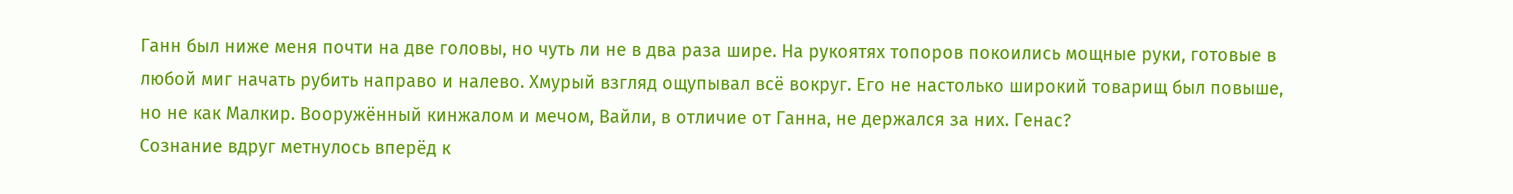Ганн был ниже меня почти на две головы, но чуть ли не в два раза шире. На рукоятях топоров покоились мощные руки, готовые в любой миг начать рубить направо и налево. Хмурый взгляд ощупывал всё вокруг. Его не настолько широкий товарищ был повыше, но не как Малкир. Вооружённый кинжалом и мечом, Вайли, в отличие от Ганна, не держался за них. Генас?
Сознание вдруг метнулось вперёд к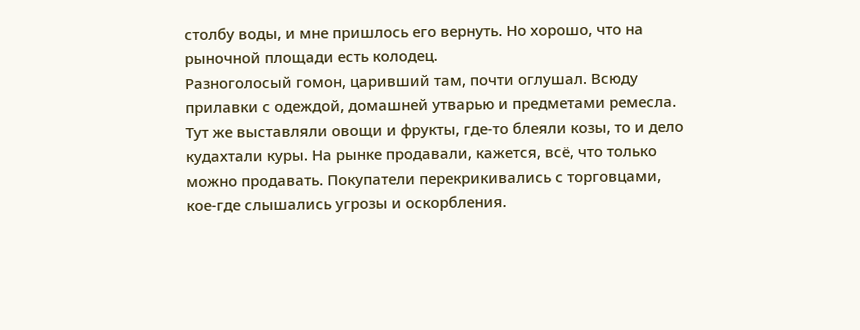столбу воды, и мне пришлось его вернуть. Но хорошо, что на рыночной площади есть колодец.
Разноголосый гомон, царивший там, почти оглушал. Всюду прилавки с одеждой, домашней утварью и предметами ремесла. Тут же выставляли овощи и фрукты, где-то блеяли козы, то и дело кудахтали куры. На рынке продавали, кажется, всё, что только можно продавать. Покупатели перекрикивались с торговцами, кое-где слышались угрозы и оскорбления.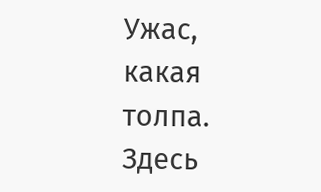Ужас, какая толпа. Здесь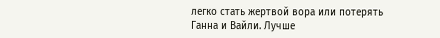легко стать жертвой вора или потерять Ганна и Вайли. Лучше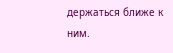держаться ближе к ним.